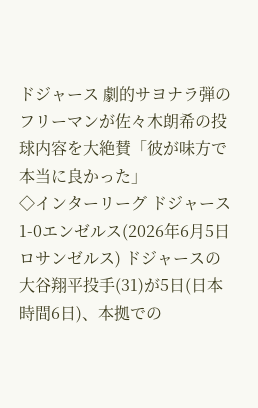ドジャース 劇的サヨナラ弾のフリーマンが佐々木朗希の投球内容を大絶賛「彼が味方で本当に良かった」
◇インターリーグ ドジャース1-0エンゼルス(2026年6月5日 ロサンゼルス) ドジャースの大谷翔平投手(31)が5日(日本時間6日)、本拠での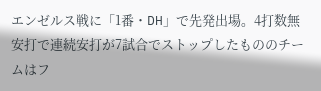エンゼルス戦に「1番・DH」で先発出場。4打数無安打で連続安打が7試合でストップしたもののチームはフ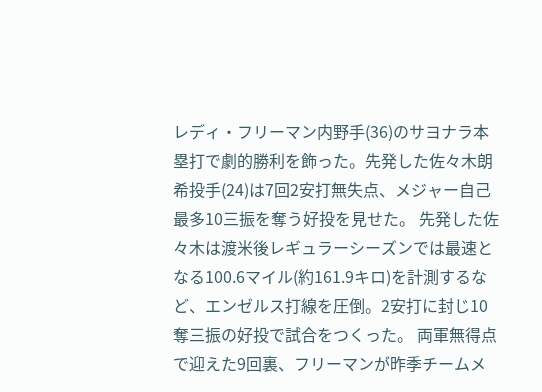レディ・フリーマン内野手(36)のサヨナラ本塁打で劇的勝利を飾った。先発した佐々木朗希投手(24)は7回2安打無失点、メジャー自己最多10三振を奪う好投を見せた。 先発した佐々木は渡米後レギュラーシーズンでは最速となる100.6マイル(約161.9キロ)を計測するなど、エンゼルス打線を圧倒。2安打に封じ10奪三振の好投で試合をつくった。 両軍無得点で迎えた9回裏、フリーマンが昨季チームメ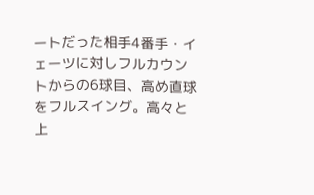ートだった相手4番手・イェーツに対しフルカウントからの6球目、高め直球をフルスイング。高々と上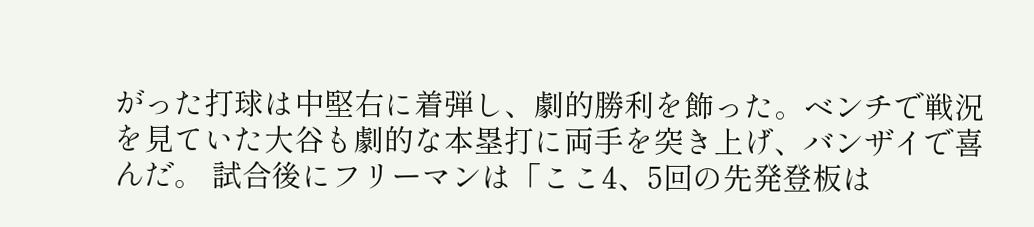がった打球は中堅右に着弾し、劇的勝利を飾った。ベンチで戦況を見ていた大谷も劇的な本塁打に両手を突き上げ、バンザイで喜んだ。 試合後にフリーマンは「ここ4、5回の先発登板は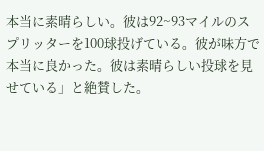本当に素晴らしい。彼は92~93マイルのスプリッターを100球投げている。彼が味方で本当に良かった。彼は素晴らしい投球を見せている」と絶賛した。